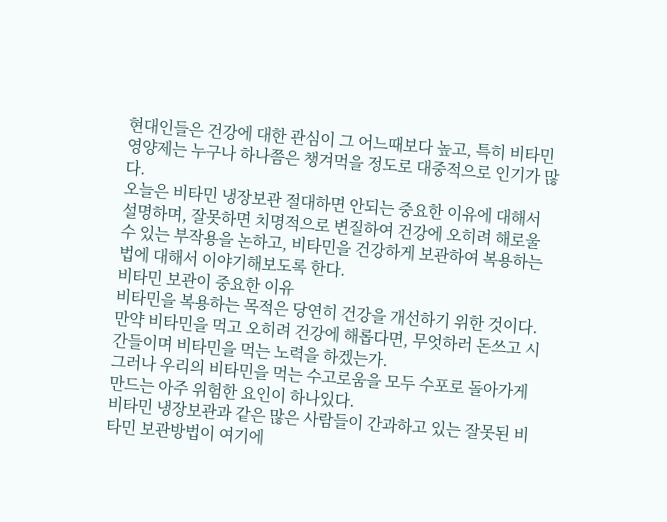현대인들은 건강에 대한 관심이 그 어느때보다 높고, 특히 비타민 영양제는 누구나 하나쯤은 챙겨먹을 정도로 대중적으로 인기가 많다.
오늘은 비타민 냉장보관 절대하면 안되는 중요한 이유에 대해서 설명하며, 잘못하면 치명적으로 변질하여 건강에 오히려 해로울 수 있는 부작용을 논하고, 비타민을 건강하게 보관하여 복용하는 법에 대해서 이야기해보도록 한다.
비타민 보관이 중요한 이유
비타민을 복용하는 목적은 당연히 건강을 개선하기 위한 것이다.
만약 비타민을 먹고 오히려 건강에 해롭다면, 무엇하러 돈쓰고 시간들이며 비타민을 먹는 노력을 하겠는가.
그러나 우리의 비타민을 먹는 수고로움을 모두 수포로 돌아가게 만드는 아주 위험한 요인이 하나있다.
비타민 냉장보관과 같은 많은 사람들이 간과하고 있는 잘못된 비타민 보관방법이 여기에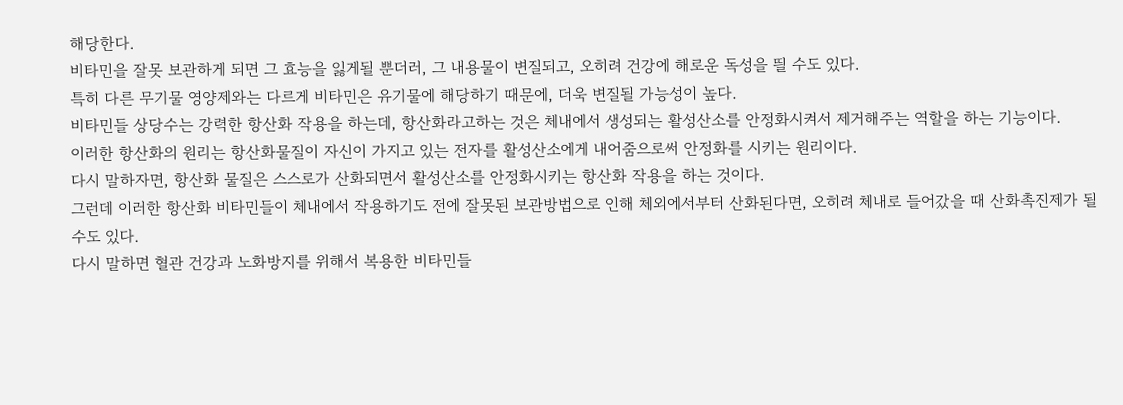해당한다.
비타민을 잘못 보관하게 되면 그 효능을 잃게될 뿐더러, 그 내용물이 변질되고, 오히려 건강에 해로운 독성을 띌 수도 있다.
특히 다른 무기물 영양제와는 다르게 비타민은 유기물에 해당하기 때문에, 더욱 변질될 가능성이 높다.
비타민들 상당수는 강력한 항산화 작용을 하는데, 항산화라고하는 것은 체내에서 생성되는 활성산소를 안정화시켜서 제거해주는 역할을 하는 기능이다.
이러한 항산화의 원리는 항산화물질이 자신이 가지고 있는 전자를 활성산소에게 내어줌으로써 안정화를 시키는 원리이다.
다시 말하자면, 항산화 물질은 스스로가 산화되면서 활성산소를 안정화시키는 항산화 작용을 하는 것이다.
그런데 이러한 항산화 비타민들이 체내에서 작용하기도 전에 잘못된 보관방법으로 인해 체외에서부터 산화된다면, 오히려 체내로 들어갔을 때 산화촉진제가 될 수도 있다.
다시 말하면 혈관 건강과 노화방지를 위해서 복용한 비타민들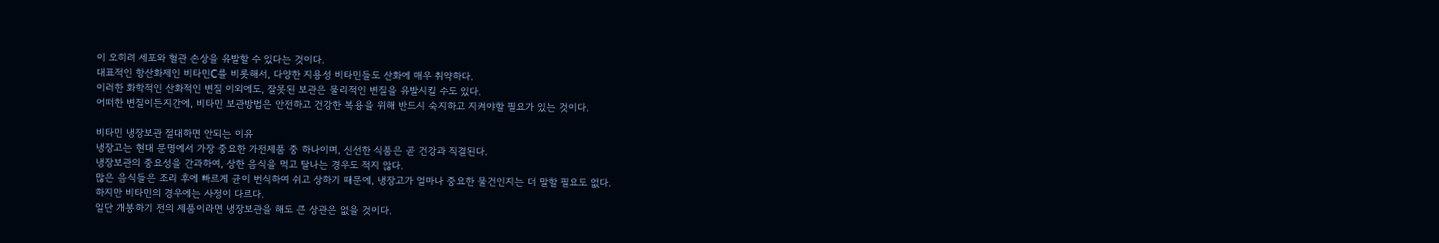이 오히려 세포와 혈관 손상을 유발할 수 있다는 것이다.
대표적인 항산화제인 비타민C를 비롯해서, 다양한 지용성 비타민들도 산화에 매우 취약하다.
이러한 화학적인 산화적인 변질 이외에도, 잘못된 보관은 물리적인 변질을 유발시킬 수도 있다.
어떠한 변질이든지간에, 비타민 보관방법은 안전하고 건강한 복용을 위해 반드시 숙지하고 지켜야할 필요가 있는 것이다.

비타민 냉장보관 절대하면 안되는 이유
냉장고는 현대 문명에서 가장 중요한 가전제품 중 하나이며, 신선한 식품은 곧 건강과 직결된다.
냉장보관의 중요성을 간과하여, 상한 음식을 먹고 탈나는 경우도 적지 않다.
많은 음식들은 조리 후에 빠르게 균이 번식하여 쉬고 상하기 때문에, 냉장고가 얼마나 중요한 물건인지는 더 말할 필요도 없다.
하지만 비타민의 경우에는 사정이 다르다.
일단 개봉하기 전의 제품이라면 냉장보관을 해도 큰 상관은 없을 것이다.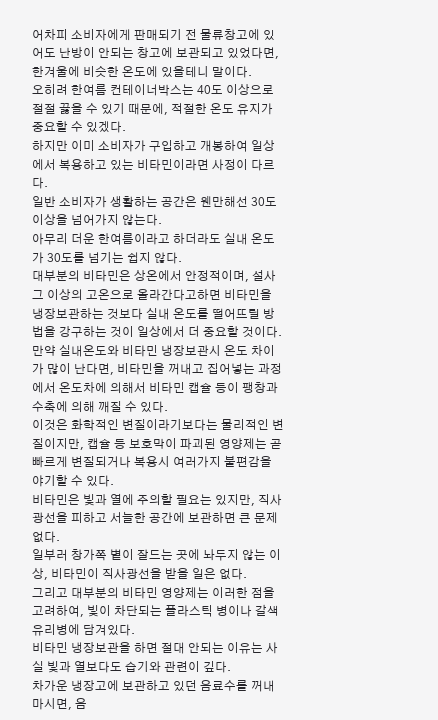어차피 소비자에게 판매되기 전 물류창고에 있어도 난방이 안되는 창고에 보관되고 있었다면, 한겨울에 비슷한 온도에 있을테니 말이다.
오히려 한여름 컨테이너박스는 40도 이상으로 절절 끓을 수 있기 때문에, 적절한 온도 유지가 중요할 수 있겠다.
하지만 이미 소비자가 구입하고 개봉하여 일상에서 복용하고 있는 비타민이라면 사정이 다르다.
일반 소비자가 생활하는 공간은 웬만해선 30도 이상을 넘어가지 않는다.
아무리 더운 한여름이라고 하더라도 실내 온도가 30도를 넘기는 쉽지 않다.
대부분의 비타민은 상온에서 안정적이며, 설사 그 이상의 고온으로 올라간다고하면 비타민을 냉장보관하는 것보다 실내 온도를 떨어뜨릴 방법을 강구하는 것이 일상에서 더 중요할 것이다.
만약 실내온도와 비타민 냉장보관시 온도 차이가 많이 난다면, 비타민을 꺼내고 집어넣는 과정에서 온도차에 의해서 비타민 캡슐 등이 팽창과 수축에 의해 깨질 수 있다.
이것은 화학적인 변질이라기보다는 물리적인 변질이지만, 캡슐 등 보호막이 파괴된 영양제는 곧 빠르게 변질되거나 복용시 여러가지 불편감을 야기할 수 있다.
비타민은 빛과 열에 주의할 필요는 있지만, 직사광선을 피하고 서늘한 공간에 보관하면 큰 문제 없다.
일부러 창가쪽 볕이 잘드는 곳에 놔두지 않는 이상, 비타민이 직사광선을 받을 일은 없다.
그리고 대부분의 비타민 영양제는 이러한 점을 고려하여, 빛이 차단되는 플라스틱 병이나 갈색 유리병에 담겨있다.
비타민 냉장보관을 하면 절대 안되는 이유는 사실 빛과 열보다도 습기와 관련이 깊다.
차가운 냉장고에 보관하고 있던 음료수를 꺼내마시면, 음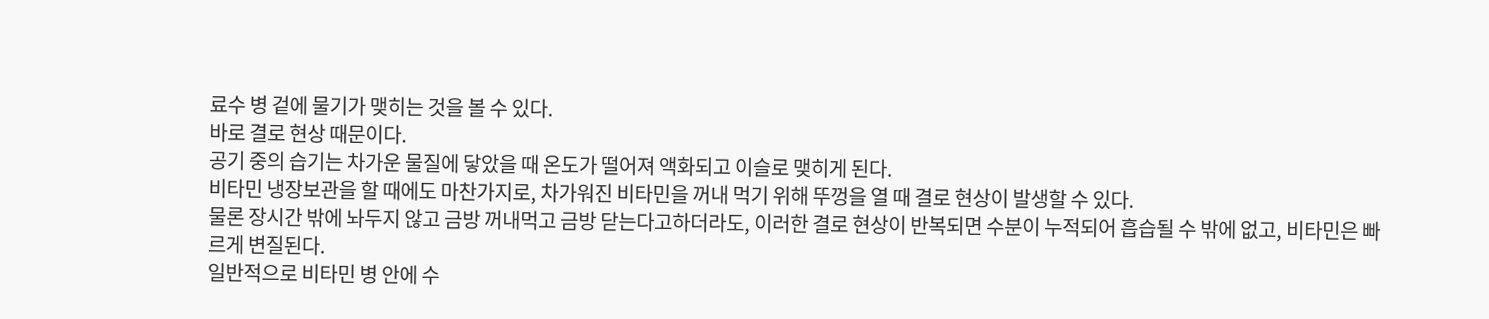료수 병 겉에 물기가 맺히는 것을 볼 수 있다.
바로 결로 현상 때문이다.
공기 중의 습기는 차가운 물질에 닿았을 때 온도가 떨어져 액화되고 이슬로 맺히게 된다.
비타민 냉장보관을 할 때에도 마찬가지로, 차가워진 비타민을 꺼내 먹기 위해 뚜껑을 열 때 결로 현상이 발생할 수 있다.
물론 장시간 밖에 놔두지 않고 금방 꺼내먹고 금방 닫는다고하더라도, 이러한 결로 현상이 반복되면 수분이 누적되어 흡습될 수 밖에 없고, 비타민은 빠르게 변질된다.
일반적으로 비타민 병 안에 수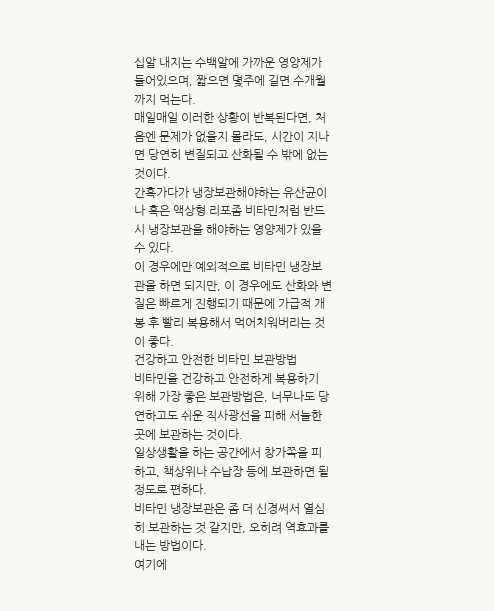십알 내지는 수백알에 가까운 영양제가 들어있으며, 짧으면 몇주에 길면 수개월까지 먹는다.
매일매일 이러한 상황이 반복된다면, 처음엔 문제가 없을지 몰라도, 시간이 지나면 당연히 변질되고 산화될 수 밖에 없는 것이다.
간혹가다가 냉장보관해야하는 유산균이나 혹은 액상형 리포좀 비타민처럼 반드시 냉장보관을 해야하는 영양제가 있을 수 있다.
이 경우에만 예외적으로 비타민 냉장보관을 하면 되지만, 이 경우에도 산화와 변질은 빠르게 진행되기 때문에 가급적 개봉 후 빨리 복용해서 먹어치워버리는 것이 좋다.
건강하고 안전한 비타민 보관방법
비타민을 건강하고 안전하게 복용하기 위해 가장 좋은 보관방법은, 너무나도 당연하고도 쉬운 직사광선을 피해 서늘한 곳에 보관하는 것이다.
일상생활을 하는 공간에서 창가쪽을 피하고, 책상위나 수납장 등에 보관하면 될 정도로 편하다.
비타민 냉장보관은 좀 더 신경써서 열심히 보관하는 것 같지만, 오히려 역효과를 내는 방법이다.
여기에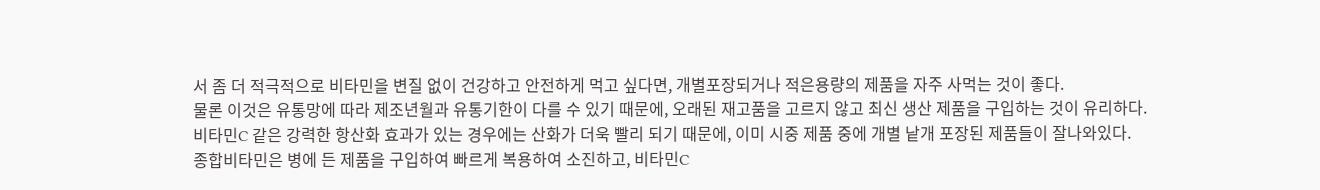서 좀 더 적극적으로 비타민을 변질 없이 건강하고 안전하게 먹고 싶다면, 개별포장되거나 적은용량의 제품을 자주 사먹는 것이 좋다.
물론 이것은 유통망에 따라 제조년월과 유통기한이 다를 수 있기 때문에, 오래된 재고품을 고르지 않고 최신 생산 제품을 구입하는 것이 유리하다.
비타민C 같은 강력한 항산화 효과가 있는 경우에는 산화가 더욱 빨리 되기 때문에, 이미 시중 제품 중에 개별 낱개 포장된 제품들이 잘나와있다.
종합비타민은 병에 든 제품을 구입하여 빠르게 복용하여 소진하고, 비타민C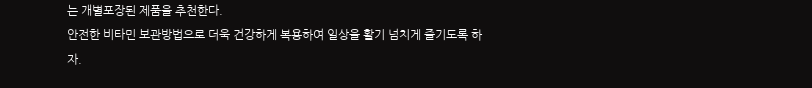는 개별포장된 제품을 추천한다.
안전한 비타민 보관방법으로 더욱 건강하게 복용하여 일상을 활기 넘치게 즐기도록 하자.